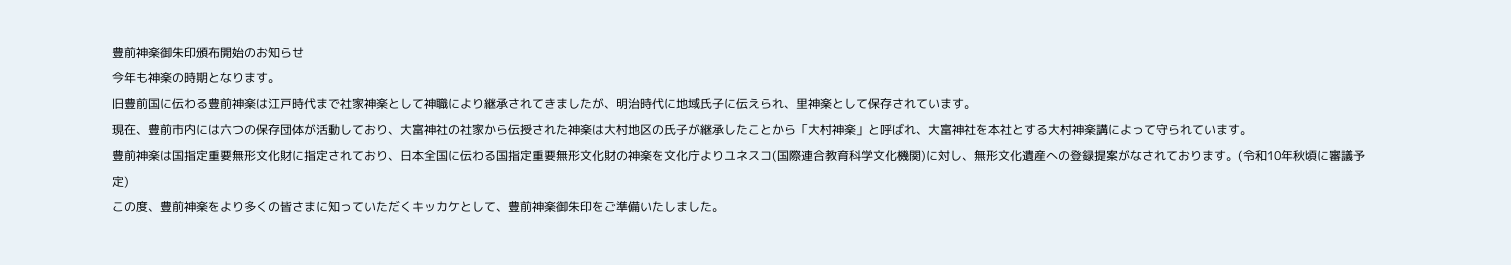豊前神楽御朱印頒布開始のお知らせ
今年も神楽の時期となります。
旧豊前国に伝わる豊前神楽は江戸時代まで社家神楽として神職により継承されてきましたが、明治時代に地域氏子に伝えられ、里神楽として保存されています。
現在、豊前市内には六つの保存団体が活動しており、大富神社の社家から伝授された神楽は大村地区の氏子が継承したことから「大村神楽」と呼ばれ、大富神社を本社とする大村神楽講によって守られています。
豊前神楽は国指定重要無形文化財に指定されており、日本全国に伝わる国指定重要無形文化財の神楽を文化庁よりユネスコ(国際連合教育科学文化機関)に対し、無形文化遺産への登録提案がなされております。(令和10年秋頃に審議予定)
この度、豊前神楽をより多くの皆さまに知っていただくキッカケとして、豊前神楽御朱印をご準備いたしました。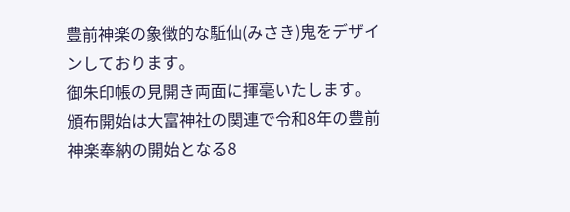豊前神楽の象徴的な駈仙(みさき)鬼をデザインしております。
御朱印帳の見開き両面に揮毫いたします。
頒布開始は大富神社の関連で令和8年の豊前神楽奉納の開始となる8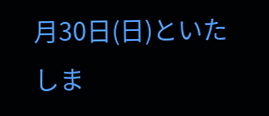月30日(日)といたしま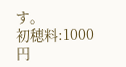す。
初穂料:1000円